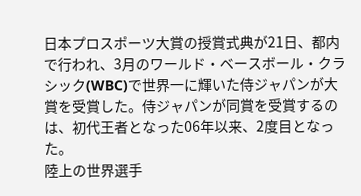日本プロスポーツ大賞の授賞式典が21日、都内で行われ、3月のワールド・ベースボール・クラシック(WBC)で世界一に輝いた侍ジャパンが大賞を受賞した。侍ジャパンが同賞を受賞するのは、初代王者となった06年以来、2度目となった。
陸上の世界選手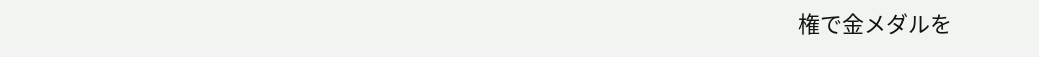権で金メダルを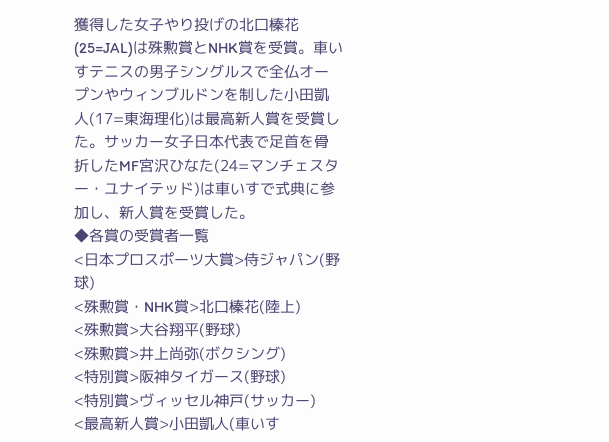獲得した女子やり投げの北口榛花(25=JAL)は殊勲賞とNHK賞を受賞。車いすテニスの男子シングルスで全仏オープンやウィンブルドンを制した小田凱人(17=東海理化)は最高新人賞を受賞した。サッカー女子日本代表で足首を骨折したMF宮沢ひなた(24=マンチェスター・ユナイテッド)は車いすで式典に参加し、新人賞を受賞した。
◆各賞の受賞者一覧
<日本プロスポーツ大賞>侍ジャパン(野球)
<殊勲賞・NHK賞>北口榛花(陸上)
<殊勲賞>大谷翔平(野球)
<殊勲賞>井上尚弥(ボクシング)
<特別賞>阪神タイガース(野球)
<特別賞>ヴィッセル神戸(サッカー)
<最高新人賞>小田凱人(車いす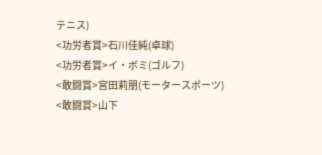テニス)
<功労者賞>石川佳純(卓球)
<功労者賞>イ・ボミ(ゴルフ)
<敢闘賞>宮田莉朋(モータースポーツ)
<敢闘賞>山下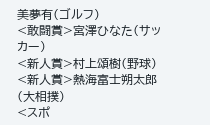美夢有(ゴルフ)
<敢闘賞>宮澤ひなた(サッカー)
<新人賞>村上頌樹(野球)
<新人賞>熱海富士朔太郎(大相撲)
<スポ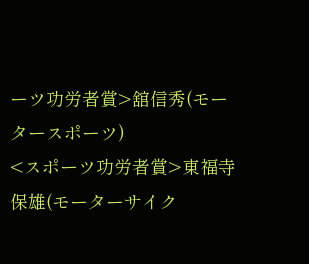ーツ功労者賞>舘信秀(モータースポーツ)
<スポーツ功労者賞>東福寺保雄(モーターサイク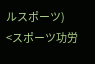ルスポーツ)
<スポーツ功労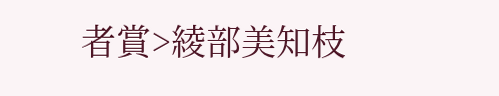者賞>綾部美知枝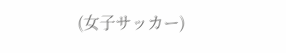(女子サッカー)